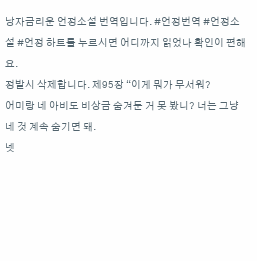낭자금리운 언정소설 번역입니다. #언정번역 #언정소설 #언정 하트를 누르시면 어디까지 읽었나 확인이 편해요.
정발시 삭제합니다. 제95장 “이게 뭐가 무서워?
어미랑 네 아비도 비상금 숨겨둔 거 못 봤니? 너는 그냥 네 것 계속 숨기면 돼.
넷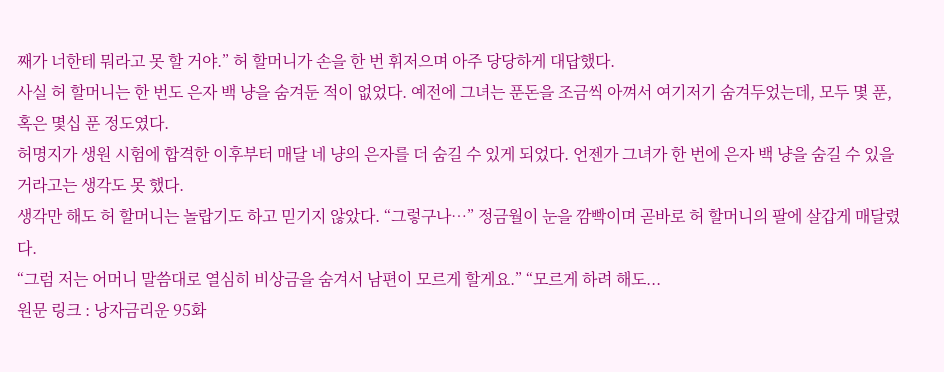째가 너한테 뭐라고 못 할 거야.” 허 할머니가 손을 한 번 휘저으며 아주 당당하게 대답했다.
사실 허 할머니는 한 번도 은자 백 냥을 숨겨둔 적이 없었다. 예전에 그녀는 푼돈을 조금씩 아껴서 여기저기 숨겨두었는데, 모두 몇 푼, 혹은 몇십 푼 정도였다.
허명지가 생원 시험에 합격한 이후부터 매달 네 냥의 은자를 더 숨길 수 있게 되었다. 언젠가 그녀가 한 번에 은자 백 냥을 숨길 수 있을 거라고는 생각도 못 했다.
생각만 해도 허 할머니는 놀랍기도 하고 믿기지 않았다. “그렇구나…” 정금월이 눈을 깜빡이며 곧바로 허 할머니의 팔에 살갑게 매달렸다.
“그럼 저는 어머니 말씀대로 열심히 비상금을 숨겨서 남편이 모르게 할게요.” “모르게 하려 해도...
원문 링크 : 낭자금리운 95화